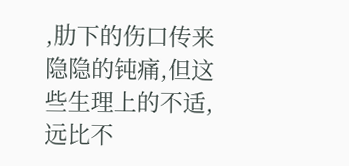,肋下的伤口传来隐隐的钝痛,但这些生理上的不适,远比不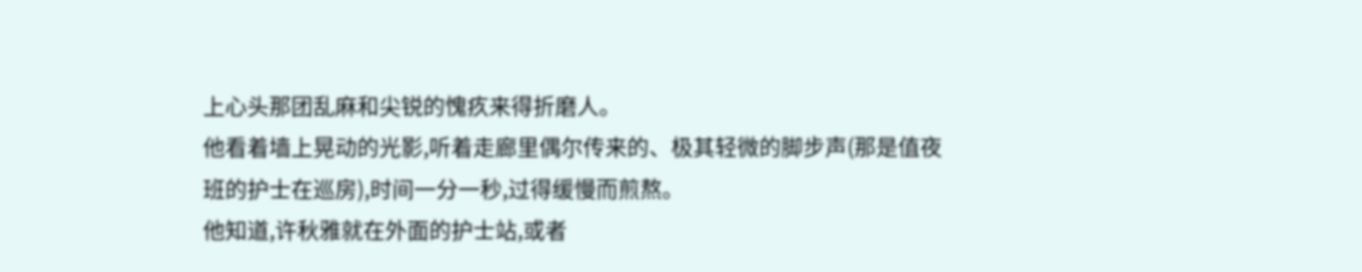上心头那团乱麻和尖锐的愧疚来得折磨人。
他看着墙上晃动的光影,听着走廊里偶尔传来的、极其轻微的脚步声(那是值夜班的护士在巡房),时间一分一秒,过得缓慢而煎熬。
他知道,许秋雅就在外面的护士站,或者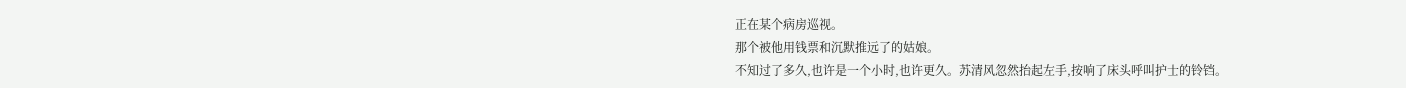正在某个病房巡视。
那个被他用钱票和沉默推远了的姑娘。
不知过了多久,也许是一个小时,也许更久。苏清风忽然抬起左手,按响了床头呼叫护士的铃铛。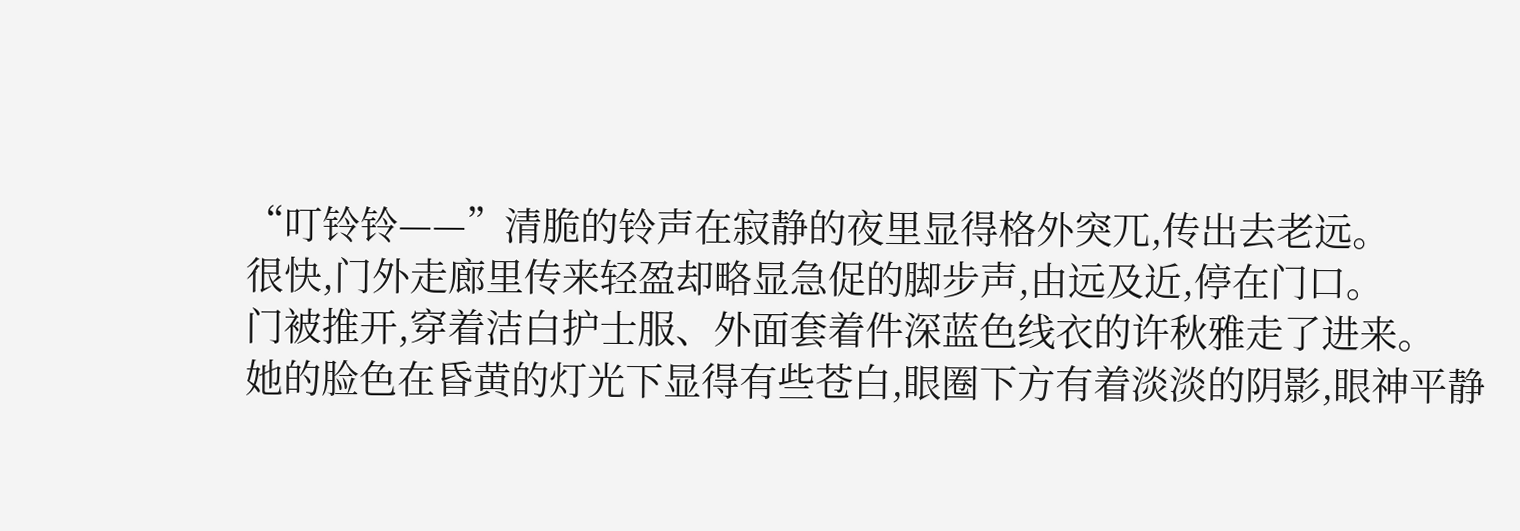“叮铃铃——”清脆的铃声在寂静的夜里显得格外突兀,传出去老远。
很快,门外走廊里传来轻盈却略显急促的脚步声,由远及近,停在门口。
门被推开,穿着洁白护士服、外面套着件深蓝色线衣的许秋雅走了进来。
她的脸色在昏黄的灯光下显得有些苍白,眼圈下方有着淡淡的阴影,眼神平静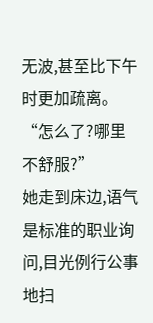无波,甚至比下午时更加疏离。
“怎么了?哪里不舒服?”
她走到床边,语气是标准的职业询问,目光例行公事地扫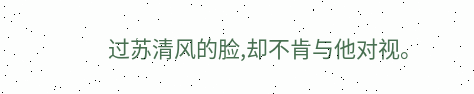过苏清风的脸,却不肯与他对视。